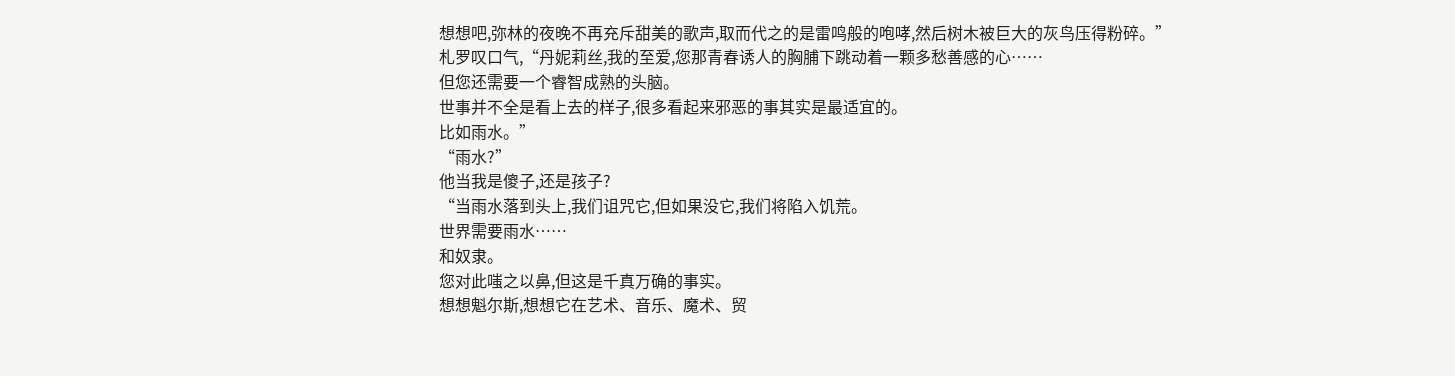想想吧,弥林的夜晚不再充斥甜美的歌声,取而代之的是雷鸣般的咆哮,然后树木被巨大的灰鸟压得粉碎。”
札罗叹口气,“丹妮莉丝,我的至爱,您那青春诱人的胸脯下跳动着一颗多愁善感的心……
但您还需要一个睿智成熟的头脑。
世事并不全是看上去的样子,很多看起来邪恶的事其实是最适宜的。
比如雨水。”
“雨水?”
他当我是傻子,还是孩子?
“当雨水落到头上,我们诅咒它,但如果没它,我们将陷入饥荒。
世界需要雨水……
和奴隶。
您对此嗤之以鼻,但这是千真万确的事实。
想想魁尔斯,想想它在艺术、音乐、魔术、贸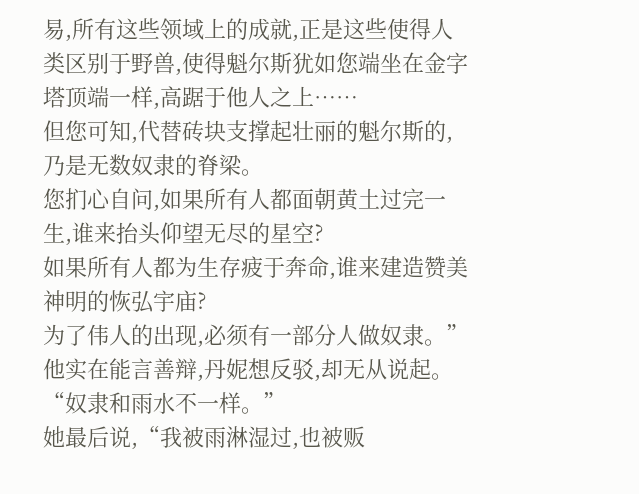易,所有这些领域上的成就,正是这些使得人类区别于野兽,使得魁尔斯犹如您端坐在金字塔顶端一样,高踞于他人之上……
但您可知,代替砖块支撑起壮丽的魁尔斯的,乃是无数奴隶的脊梁。
您扪心自问,如果所有人都面朝黄土过完一生,谁来抬头仰望无尽的星空?
如果所有人都为生存疲于奔命,谁来建造赞美神明的恢弘宇庙?
为了伟人的出现,必须有一部分人做奴隶。”
他实在能言善辩,丹妮想反驳,却无从说起。
“奴隶和雨水不一样。”
她最后说,“我被雨淋湿过,也被贩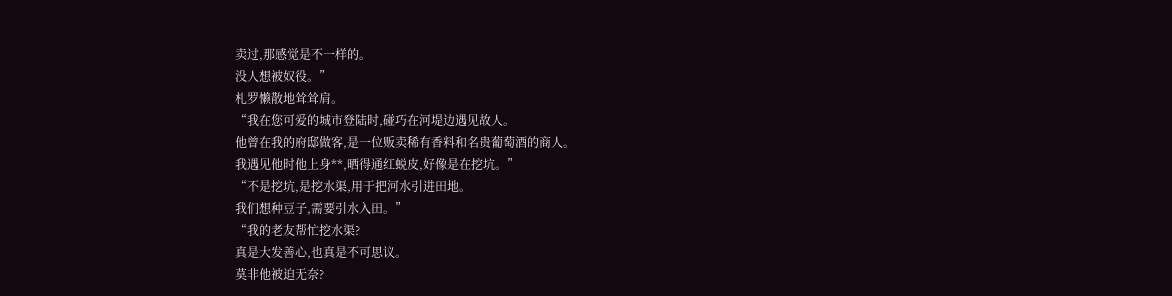卖过,那感觉是不一样的。
没人想被奴役。”
札罗懒散地耸耸肩。
“我在您可爱的城市登陆时,碰巧在河堤边遇见故人。
他曾在我的府邸做客,是一位贩卖稀有香料和名贵葡萄酒的商人。
我遇见他时他上身**,晒得通红蜕皮,好像是在挖坑。”
“不是挖坑,是挖水渠,用于把河水引进田地。
我们想种豆子,需要引水入田。”
“我的老友帮忙挖水渠?
真是大发善心,也真是不可思议。
莫非他被迫无奈?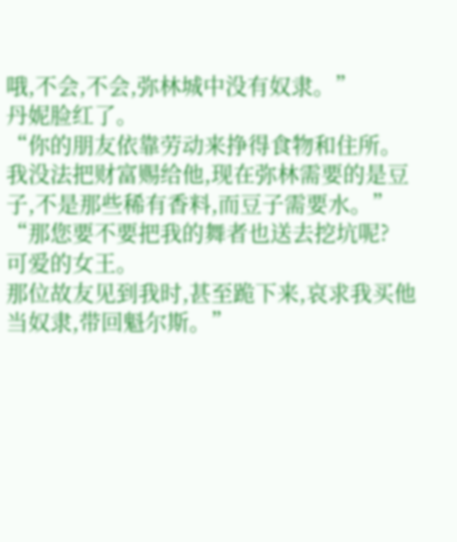哦,不会,不会,弥林城中没有奴隶。”
丹妮脸红了。
“你的朋友依靠劳动来挣得食物和住所。
我没法把财富赐给他,现在弥林需要的是豆子,不是那些稀有香料,而豆子需要水。”
“那您要不要把我的舞者也送去挖坑呢?
可爱的女王。
那位故友见到我时,甚至跪下来,哀求我买他当奴隶,带回魁尔斯。”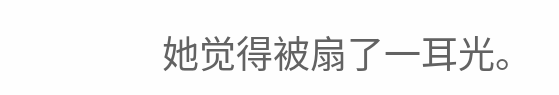她觉得被扇了一耳光。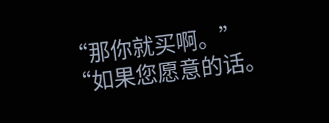“那你就买啊。”
“如果您愿意的话。